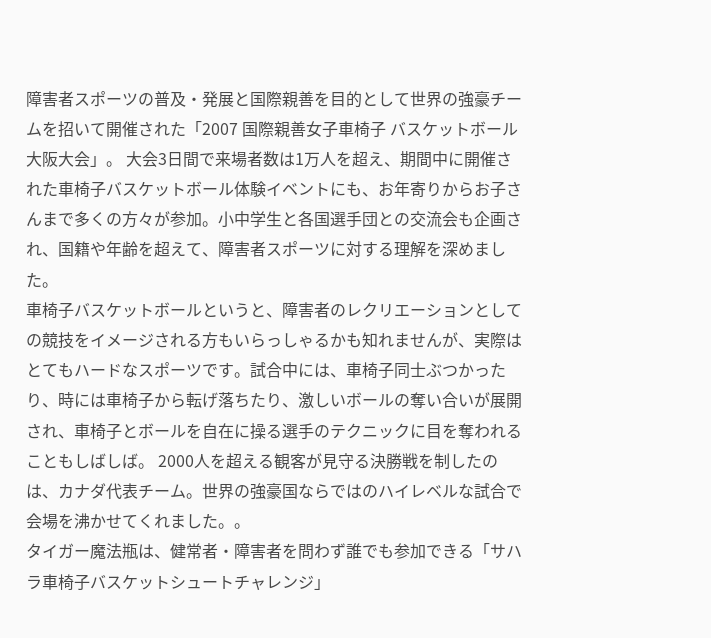障害者スポーツの普及・発展と国際親善を目的として世界の強豪チームを招いて開催された「2007 国際親善女子車椅子 バスケットボール大阪大会」。 大会3日間で来場者数は1万人を超え、期間中に開催された車椅子バスケットボール体験イベントにも、お年寄りからお子さんまで多くの方々が参加。小中学生と各国選手団との交流会も企画され、国籍や年齢を超えて、障害者スポーツに対する理解を深めました。
車椅子バスケットボールというと、障害者のレクリエーションとしての競技をイメージされる方もいらっしゃるかも知れませんが、実際はとてもハードなスポーツです。試合中には、車椅子同士ぶつかったり、時には車椅子から転げ落ちたり、激しいボールの奪い合いが展開され、車椅子とボールを自在に操る選手のテクニックに目を奪われることもしばしば。 2000人を超える観客が見守る決勝戦を制したのは、カナダ代表チーム。世界の強豪国ならではのハイレベルな試合で会場を沸かせてくれました。。
タイガー魔法瓶は、健常者・障害者を問わず誰でも参加できる「サハラ車椅子バスケットシュートチャレンジ」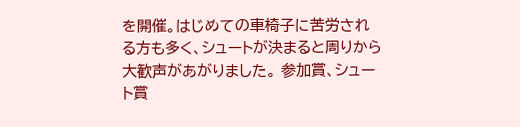を開催。はじめての車椅子に苦労される方も多く、シュートが決まると周りから大歓声があがりました。 参加賞、シュート賞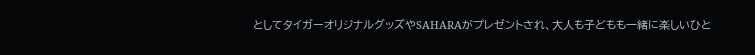としてタイガーオリジナルグッズやSAHARAがプレゼントされ、大人も子どもも一緒に楽しいひと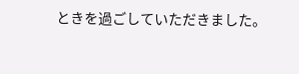ときを過ごしていただきました。